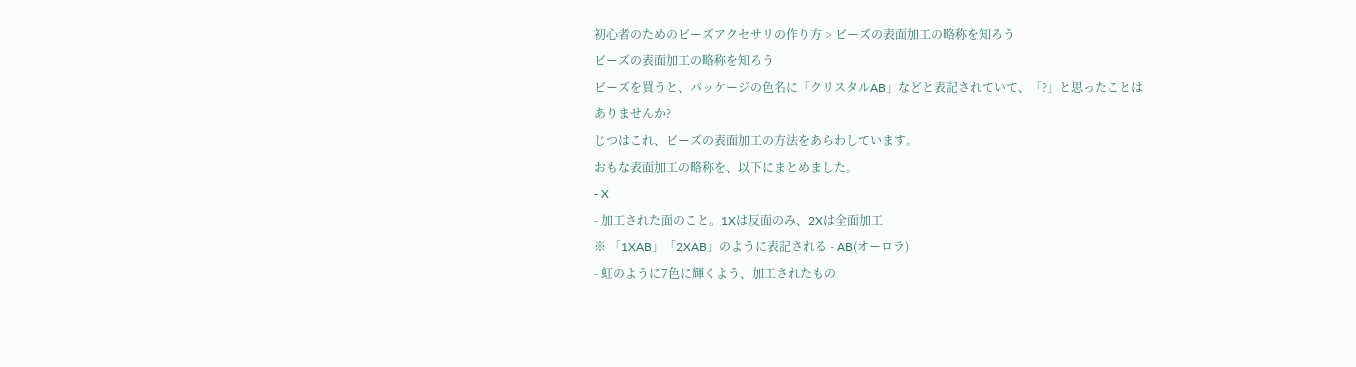初心者のためのビーズアクセサリの作り方 > ビーズの表面加工の略称を知ろう
ビーズの表面加工の略称を知ろう
ビーズを買うと、パッケージの色名に「クリスタルAB」などと表記されていて、「?」と思ったことはありませんか?
じつはこれ、ビーズの表面加工の方法をあらわしています。
おもな表面加工の略称を、以下にまとめました。
- X
- 加工された面のこと。1Xは反面のみ、2Xは全面加工
※ 「1XAB」「2XAB」のように表記される - AB(オーロラ)
- 虹のように7色に輝くよう、加工されたもの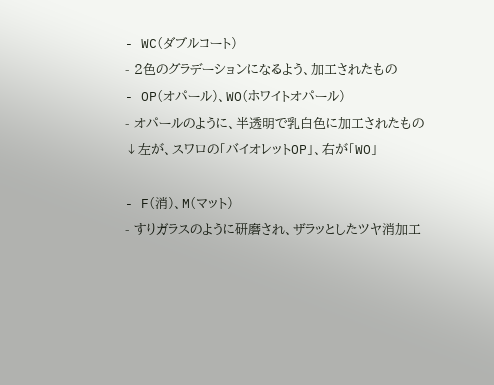- WC(ダブルコート)
- 2色のグラデーションになるよう、加工されたもの
- OP(オパール)、WO(ホワイトオパール)
- オパールのように、半透明で乳白色に加工されたもの
↓左が、スワロの「バイオレットOP」、右が「WO」

- F(消)、M(マット)
- すりガラスのように研磨され、ザラッとしたツヤ消加工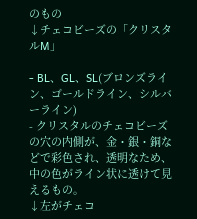のもの
↓チェコビーズの「クリスタルM」

- BL、GL、SL(ブロンズライン、ゴールドライン、シルバーライン)
- クリスタルのチェコビーズの穴の内側が、金・銀・銅などで彩色され、透明なため、中の色がライン状に透けて見えるもの。
↓左がチェコ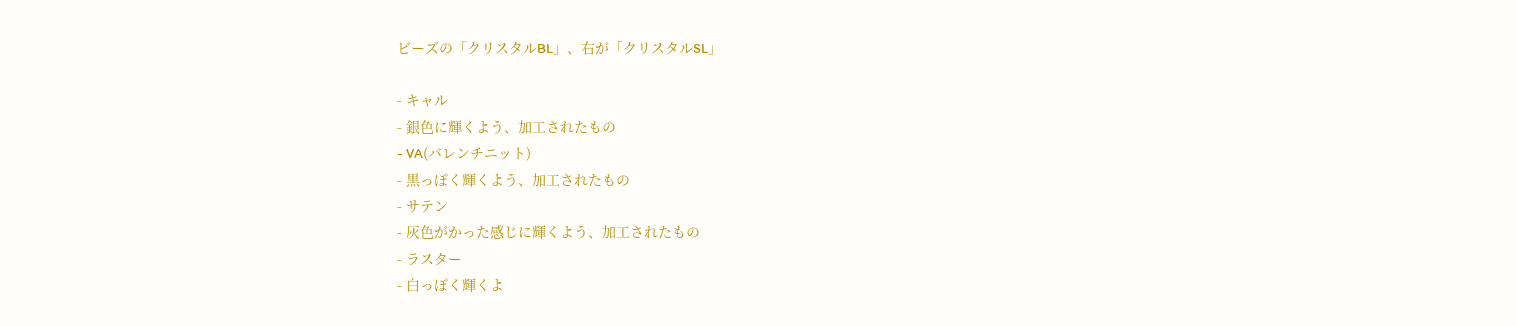ビーズの「クリスタルBL」、右が「クリスタルSL」

- キャル
- 銀色に輝くよう、加工されたもの
- VA(バレンチニット)
- 黒っぽく輝くよう、加工されたもの
- サテン
- 灰色がかった感じに輝くよう、加工されたもの
- ラスター
- 白っぽく輝くよ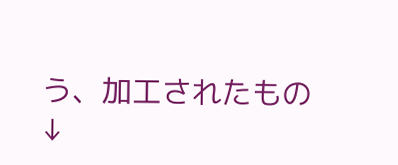う、加工されたもの
↓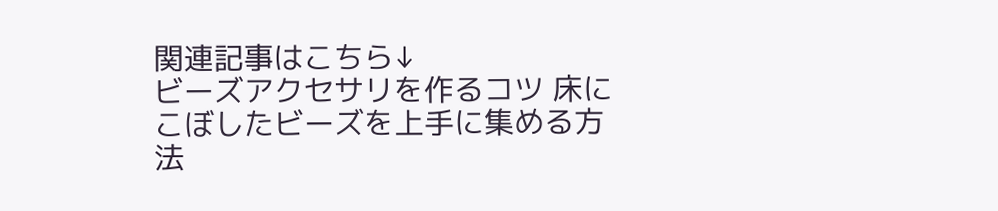関連記事はこちら↓
ビーズアクセサリを作るコツ 床にこぼしたビーズを上手に集める方法